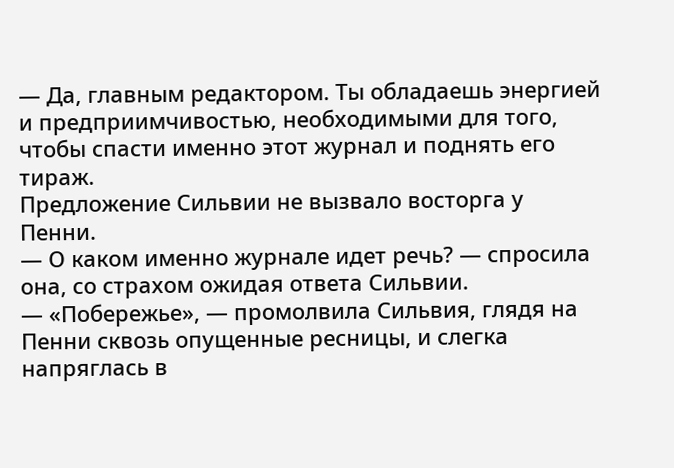— Да, главным редактором. Ты обладаешь энергией и предприимчивостью, необходимыми для того, чтобы спасти именно этот журнал и поднять его тираж.
Предложение Сильвии не вызвало восторга у Пенни.
— О каком именно журнале идет речь? — спросила она, со страхом ожидая ответа Сильвии.
— «Побережье», — промолвила Сильвия, глядя на Пенни сквозь опущенные ресницы, и слегка напряглась в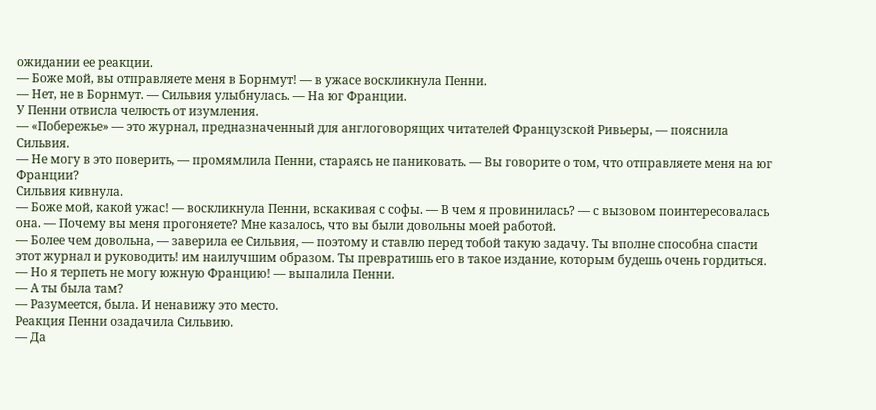ожидании ее реакции.
— Боже мой, вы отправляете меня в Борнмут! — в ужасе воскликнула Пенни.
— Нет, не в Борнмут. — Сильвия улыбнулась. — На юг Франции.
У Пенни отвисла челюсть от изумления.
— «Побережье» — это журнал, предназначенный для англоговорящих читателей Французской Ривьеры, — пояснила Сильвия.
— Не могу в это поверить, — промямлила Пенни, стараясь не паниковать. — Вы говорите о том, что отправляете меня на юг Франции?
Сильвия кивнула.
— Боже мой, какой ужас! — воскликнула Пенни, вскакивая с софы. — В чем я провинилась? — с вызовом поинтересовалась она. — Почему вы меня прогоняете? Мне казалось, что вы были довольны моей работой.
— Более чем довольна, — заверила ее Сильвия, — поэтому и ставлю перед тобой такую задачу. Ты вполне способна спасти этот журнал и руководить! им наилучшим образом. Ты превратишь его в такое издание, которым будешь очень гордиться.
— Но я терпеть не могу южную Францию! — выпалила Пенни.
— А ты была там?
— Разумеется, была. И ненавижу это место.
Реакция Пенни озадачила Сильвию.
— Да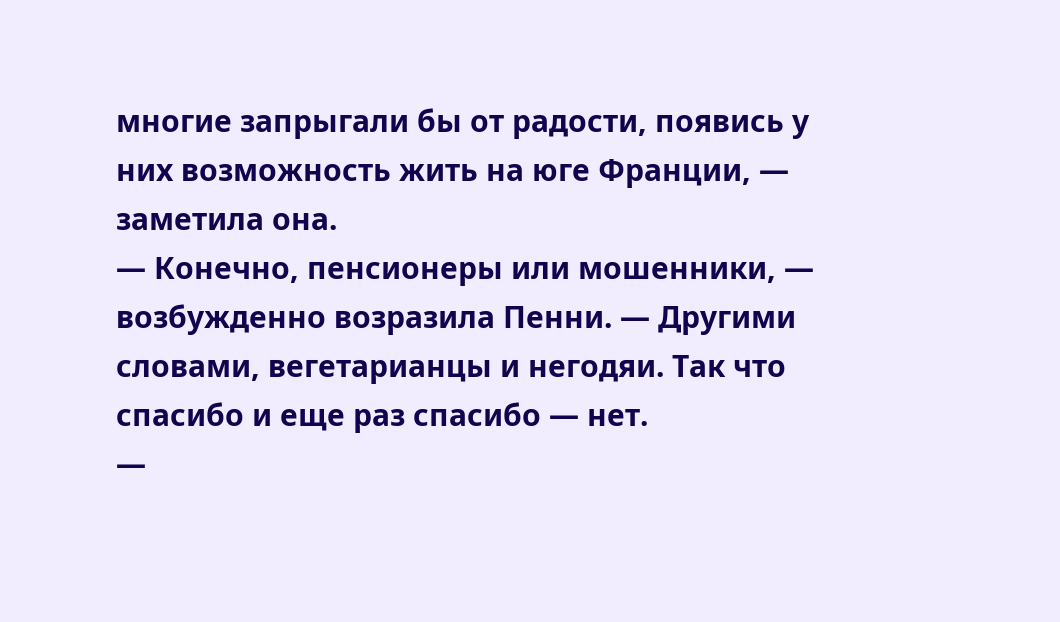многие запрыгали бы от радости, появись у них возможность жить на юге Франции, — заметила она.
— Конечно, пенсионеры или мошенники, — возбужденно возразила Пенни. — Другими словами, вегетарианцы и негодяи. Так что спасибо и еще раз спасибо — нет.
—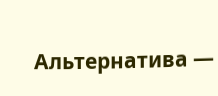Альтернатива —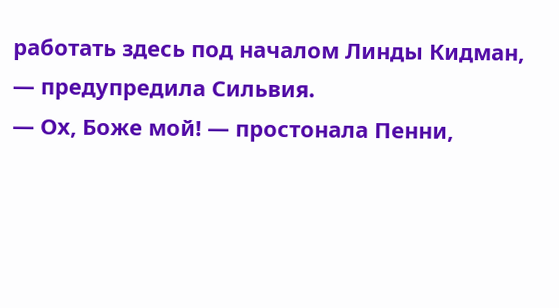работать здесь под началом Линды Кидман, — предупредила Сильвия.
— Ох, Боже мой! — простонала Пенни,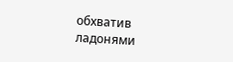обхватив ладонями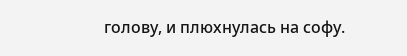голову, и плюхнулась на софу.